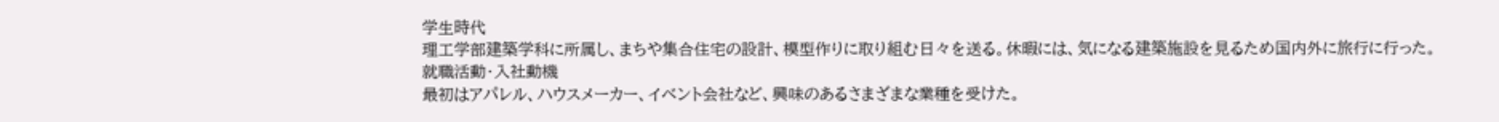学生時代
理工学部建築学科に所属し、まちや集合住宅の設計、模型作りに取り組む日々を送る。休暇には、気になる建築施設を見るため国内外に旅行に行った。
就職活動・入社動機
最初はアパレル、ハウスメーカー、イベント会社など、興味のあるさまざまな業種を受けた。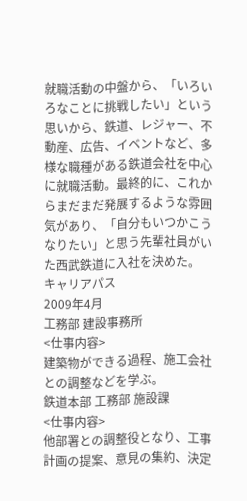就職活動の中盤から、「いろいろなことに挑戦したい」という思いから、鉄道、レジャー、不動産、広告、イベントなど、多様な職種がある鉄道会社を中心に就職活動。最終的に、これからまだまだ発展するような雰囲気があり、「自分もいつかこうなりたい」と思う先輩社員がいた西武鉄道に入社を決めた。
キャリアパス
2009年4月
工務部 建設事務所
<仕事内容>
建築物ができる過程、施工会社との調整などを学ぶ。
鉄道本部 工務部 施設課
<仕事内容>
他部署との調整役となり、工事計画の提案、意見の集約、決定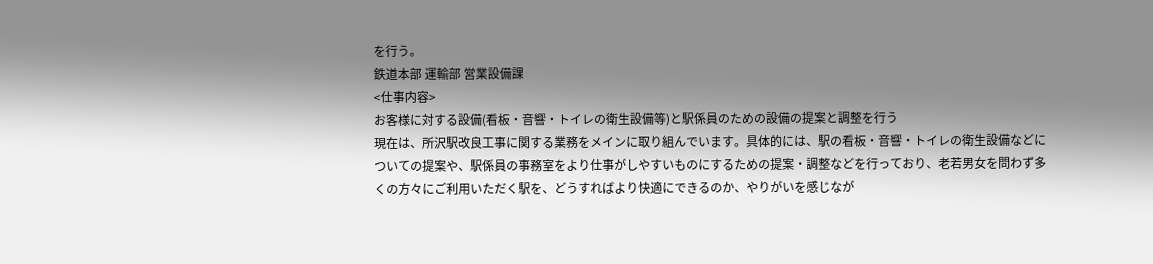を行う。
鉄道本部 運輸部 営業設備課
<仕事内容>
お客様に対する設備(看板・音響・トイレの衛生設備等)と駅係員のための設備の提案と調整を行う
現在は、所沢駅改良工事に関する業務をメインに取り組んでいます。具体的には、駅の看板・音響・トイレの衛生設備などについての提案や、駅係員の事務室をより仕事がしやすいものにするための提案・調整などを行っており、老若男女を問わず多くの方々にご利用いただく駅を、どうすればより快適にできるのか、やりがいを感じなが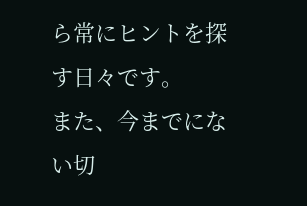ら常にヒントを探す日々です。
また、今までにない切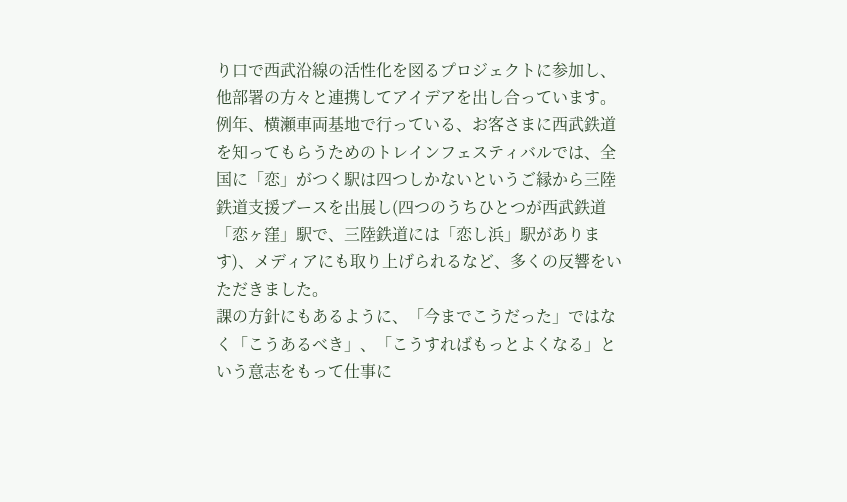り口で西武沿線の活性化を図るプロジェクトに参加し、他部署の方々と連携してアイデアを出し合っています。例年、横瀬車両基地で行っている、お客さまに西武鉄道を知ってもらうためのトレインフェスティバルでは、全国に「恋」がつく駅は四つしかないというご縁から三陸鉄道支援ブースを出展し(四つのうちひとつが西武鉄道「恋ヶ窪」駅で、三陸鉄道には「恋し浜」駅があります)、メディアにも取り上げられるなど、多くの反響をいただきました。
課の方針にもあるように、「今までこうだった」ではなく「こうあるべき」、「こうすればもっとよくなる」という意志をもって仕事に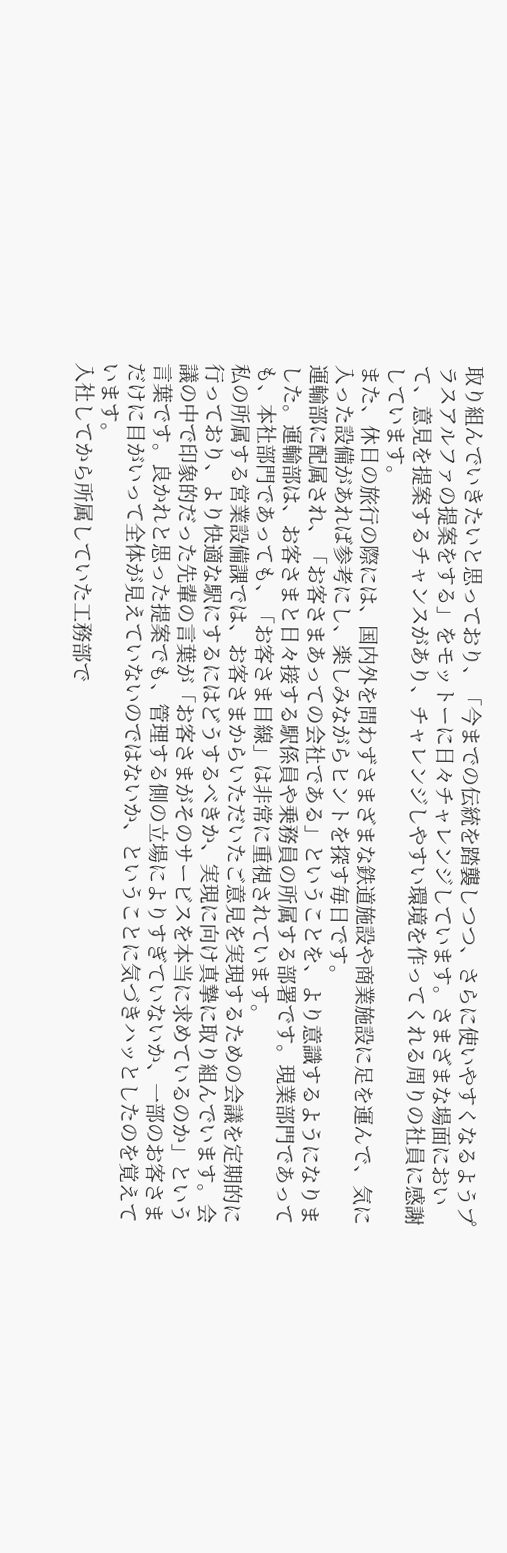取り組んでいきたいと思っており、「今までの伝統を踏襲しつつ、さらに使いやすくなるようプラスアルファの提案をする」をモットーに日々チャレンジしています。さまざまな場面において、意見を提案するチャンスがあり、チャレンジしやすい環境を作ってくれる周りの社員に感謝しています。
また、休日の旅行の際には、国内外を問わずさまざまな鉄道施設や商業施設に足を運んで、気に入った設備があれば参考にし、楽しみながらヒントを探す毎日です。
運輸部に配属され、「お客さまあっての会社である」ということを、より意識するようになりました。運輸部は、お客さまと日々接する駅係員や乗務員の所属する部署です。現業部門であっても、本社部門であっても、「お客さま目線」は非常に重視されています。
私の所属する営業設備課では、お客さまからいただいたご意見を実現するための会議を定期的に行っており、より快適な駅にするにはどうするべきか、実現に向け真摯に取り組んでいます。会議の中で印象的だった先輩の言葉が「お客さまがそのサービスを本当に求めているのか」という言葉です。良かれと思った提案でも、管理する側の立場によりすぎていないか、一部のお客さまだけに目がいって全体が見えていないのではないか、ということに気づきハッとしたのを覚えています。
入社してから所属していた工務部で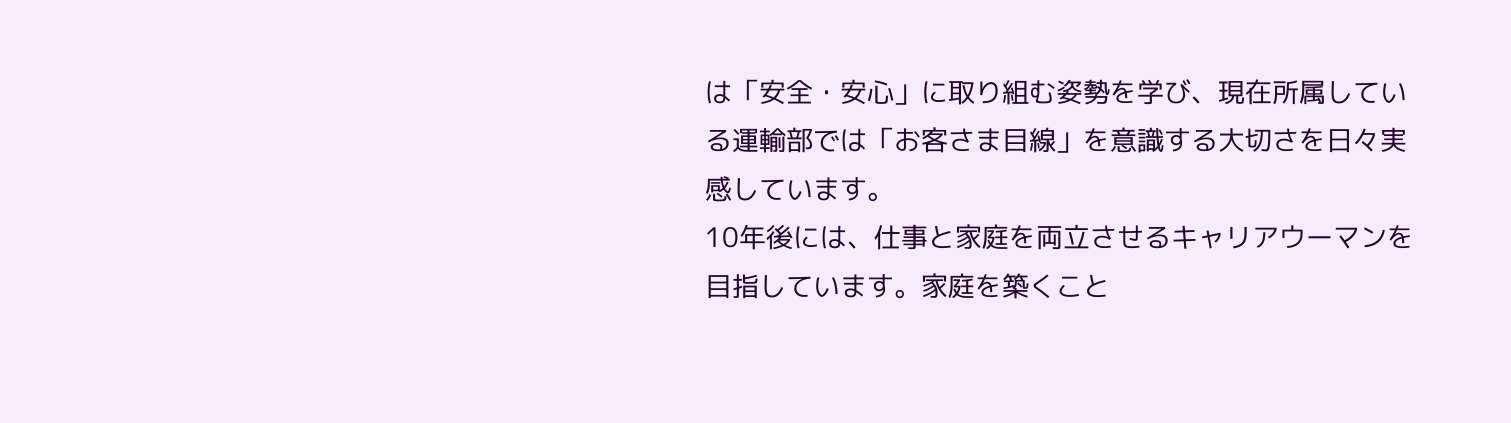は「安全・安心」に取り組む姿勢を学び、現在所属している運輸部では「お客さま目線」を意識する大切さを日々実感しています。
10年後には、仕事と家庭を両立させるキャリアウーマンを目指しています。家庭を築くこと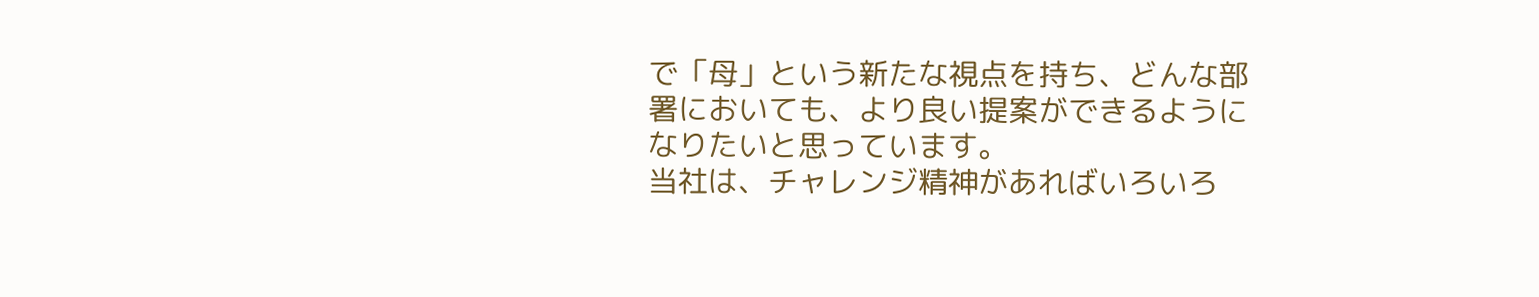で「母」という新たな視点を持ち、どんな部署においても、より良い提案ができるようになりたいと思っています。
当社は、チャレンジ精神があればいろいろ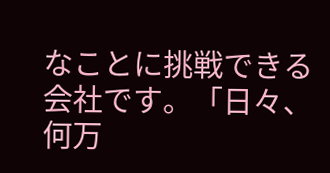なことに挑戦できる会社です。「日々、何万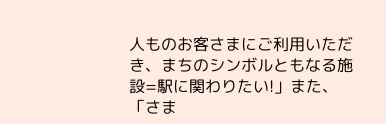人ものお客さまにご利用いただき、まちのシンボルともなる施設=駅に関わりたい!」また、「さま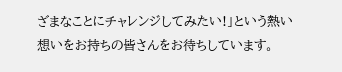ざまなことにチャレンジしてみたい!」という熱い想いをお持ちの皆さんをお待ちしています。